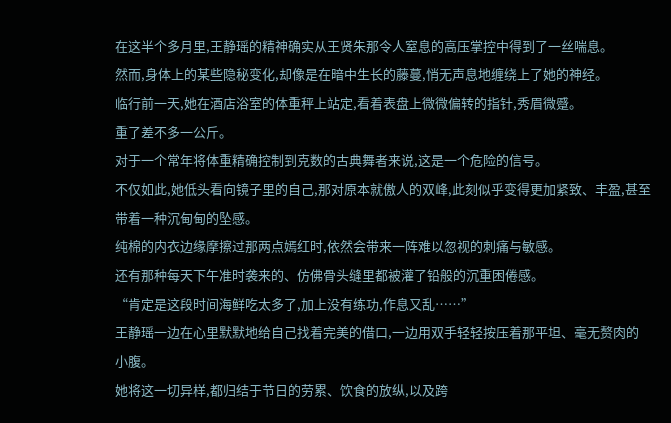在这半个多月里,王静瑶的精神确实从王贤朱那令人窒息的高压掌控中得到了一丝喘息。
然而,身体上的某些隐秘变化,却像是在暗中生长的藤蔓,悄无声息地缠绕上了她的神经。
临行前一天,她在酒店浴室的体重秤上站定,看着表盘上微微偏转的指针,秀眉微蹙。
重了差不多一公斤。
对于一个常年将体重精确控制到克数的古典舞者来说,这是一个危险的信号。
不仅如此,她低头看向镜子里的自己,那对原本就傲人的双峰,此刻似乎变得更加紧致、丰盈,甚至带着一种沉甸甸的坠感。
纯棉的内衣边缘摩擦过那两点嫣红时,依然会带来一阵难以忽视的刺痛与敏感。
还有那种每天下午准时袭来的、仿佛骨头缝里都被灌了铅般的沉重困倦感。
“肯定是这段时间海鲜吃太多了,加上没有练功,作息又乱……”
王静瑶一边在心里默默地给自己找着完美的借口,一边用双手轻轻按压着那平坦、毫无赘肉的小腹。
她将这一切异样,都归结于节日的劳累、饮食的放纵,以及跨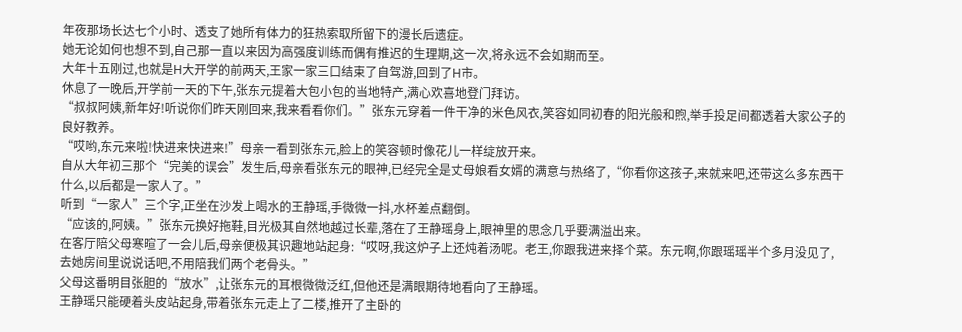年夜那场长达七个小时、透支了她所有体力的狂热索取所留下的漫长后遗症。
她无论如何也想不到,自己那一直以来因为高强度训练而偶有推迟的生理期,这一次,将永远不会如期而至。
大年十五刚过,也就是H大开学的前两天,王家一家三口结束了自驾游,回到了H市。
休息了一晚后,开学前一天的下午,张东元提着大包小包的当地特产,满心欢喜地登门拜访。
“叔叔阿姨,新年好!听说你们昨天刚回来,我来看看你们。”张东元穿着一件干净的米色风衣,笑容如同初春的阳光般和煦,举手投足间都透着大家公子的良好教养。
“哎哟,东元来啦!快进来快进来!”母亲一看到张东元,脸上的笑容顿时像花儿一样绽放开来。
自从大年初三那个“完美的误会”发生后,母亲看张东元的眼神,已经完全是丈母娘看女婿的满意与热络了,“你看你这孩子,来就来吧,还带这么多东西干什么,以后都是一家人了。”
听到“一家人”三个字,正坐在沙发上喝水的王静瑶,手微微一抖,水杯差点翻倒。
“应该的,阿姨。”张东元换好拖鞋,目光极其自然地越过长辈,落在了王静瑶身上,眼神里的思念几乎要满溢出来。
在客厅陪父母寒暄了一会儿后,母亲便极其识趣地站起身:“哎呀,我这炉子上还炖着汤呢。老王,你跟我进来择个菜。东元啊,你跟瑶瑶半个多月没见了,去她房间里说说话吧,不用陪我们两个老骨头。”
父母这番明目张胆的“放水”,让张东元的耳根微微泛红,但他还是满眼期待地看向了王静瑶。
王静瑶只能硬着头皮站起身,带着张东元走上了二楼,推开了主卧的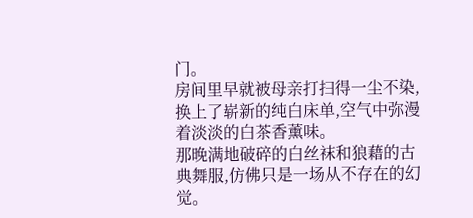门。
房间里早就被母亲打扫得一尘不染,换上了崭新的纯白床单,空气中弥漫着淡淡的白茶香薰味。
那晚满地破碎的白丝袜和狼藉的古典舞服,仿佛只是一场从不存在的幻觉。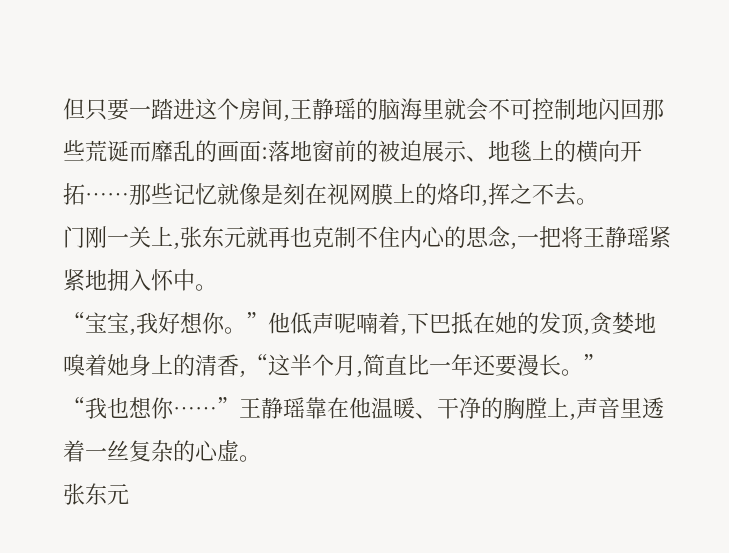但只要一踏进这个房间,王静瑶的脑海里就会不可控制地闪回那些荒诞而靡乱的画面:落地窗前的被迫展示、地毯上的横向开拓……那些记忆就像是刻在视网膜上的烙印,挥之不去。
门刚一关上,张东元就再也克制不住内心的思念,一把将王静瑶紧紧地拥入怀中。
“宝宝,我好想你。”他低声呢喃着,下巴抵在她的发顶,贪婪地嗅着她身上的清香,“这半个月,简直比一年还要漫长。”
“我也想你……”王静瑶靠在他温暖、干净的胸膛上,声音里透着一丝复杂的心虚。
张东元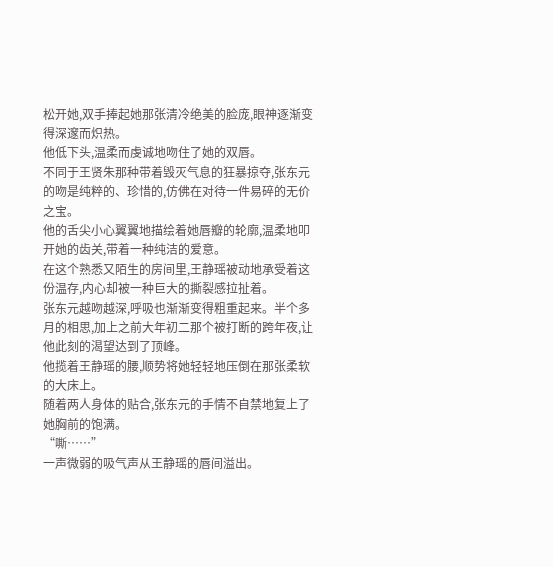松开她,双手捧起她那张清冷绝美的脸庞,眼神逐渐变得深邃而炽热。
他低下头,温柔而虔诚地吻住了她的双唇。
不同于王贤朱那种带着毁灭气息的狂暴掠夺,张东元的吻是纯粹的、珍惜的,仿佛在对待一件易碎的无价之宝。
他的舌尖小心翼翼地描绘着她唇瓣的轮廓,温柔地叩开她的齿关,带着一种纯洁的爱意。
在这个熟悉又陌生的房间里,王静瑶被动地承受着这份温存,内心却被一种巨大的撕裂感拉扯着。
张东元越吻越深,呼吸也渐渐变得粗重起来。半个多月的相思,加上之前大年初二那个被打断的跨年夜,让他此刻的渴望达到了顶峰。
他揽着王静瑶的腰,顺势将她轻轻地压倒在那张柔软的大床上。
随着两人身体的贴合,张东元的手情不自禁地复上了她胸前的饱满。
“嘶……”
一声微弱的吸气声从王静瑶的唇间溢出。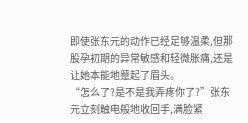即使张东元的动作已经足够温柔,但那股孕初期的异常敏感和轻微胀痛,还是让她本能地蹙起了眉头。
“怎么了?是不是我弄疼你了?”张东元立刻触电般地收回手,满脸紧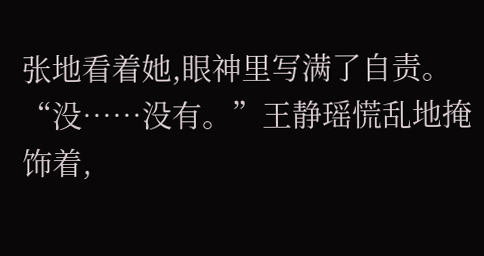张地看着她,眼神里写满了自责。
“没……没有。”王静瑶慌乱地掩饰着,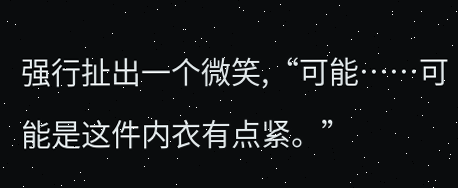强行扯出一个微笑,“可能……可能是这件内衣有点紧。”